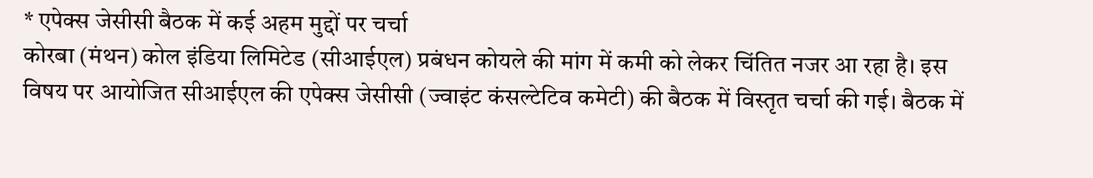* एपेक्स जेसीसी बैठक में कई अहम मुद्दों पर चर्चा
कोरबा (मंथन) कोल इंडिया लिमिटेड (सीआईएल) प्रबंधन कोयले की मांग में कमी को लेकर चिंतित नजर आ रहा है। इस विषय पर आयोजित सीआईएल की एपेक्स जेसीसी (ज्वाइंट कंसल्टेटिव कमेटी) की बैठक में विस्तृत चर्चा की गई। बैठक में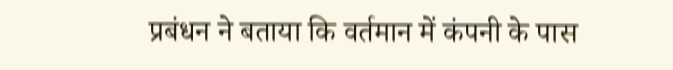प्रबंधन ने बताया कि वर्तमान में कंपनी के पास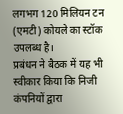लगभग 120 मिलियन टन (एमटी) कोयले का स्टॉक उपलब्ध है।
प्रबंधन ने बैठक में यह भी स्वीकार किया कि निजी कंपनियों द्वारा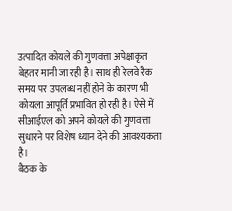उत्पादित कोयले की गुणवत्ता अपेक्षाकृत बेहतर मानी जा रही है। साथ ही रेलवे रैक समय पर उपलब्ध नहीं होने के कारण भी कोयला आपूर्ति प्रभावित हो रही है। ऐसे में सीआईएल को अपने कोयले की गुणवत्ता सुधारने पर विशेष ध्यान देने की आवश्यकता है।
बैठक के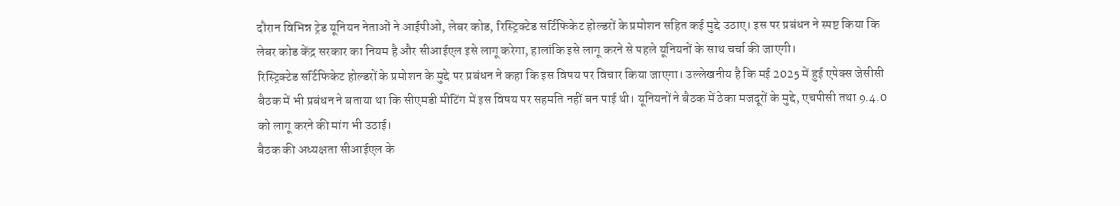दौरान विभिन्न ट्रेड यूनियन नेताओं ने आईपीओ, लेबर कोड, रिस्ट्रिक्टेड सर्टिफिकेट होल्डरों के प्रमोशन सहित कई मुद्दे उठाए। इस पर प्रबंधन ने स्पष्ट किया कि लेबर कोड केंद्र सरकार का नियम है और सीआईएल इसे लागू करेगा, हालांकि इसे लागू करने से पहले यूनियनों के साथ चर्चा की जाएगी।
रिस्ट्रिक्टेड सर्टिफिकेट होल्डरों के प्रमोशन के मुद्दे पर प्रबंधन ने कहा कि इस विषय पर विचार किया जाएगा। उल्लेखनीय है कि मई 2025 में हुई एपेक्स जेसीसी बैठक में भी प्रबंधन ने बताया था कि सीएमडी मीटिंग में इस विषय पर सहमति नहीं बन पाई थी। यूनियनों ने बैठक में ठेका मजदूरों के मुद्दे, एचपीसी तथा 9.4.0 को लागू करने की मांग भी उठाई।
बैठक की अध्यक्षता सीआईएल के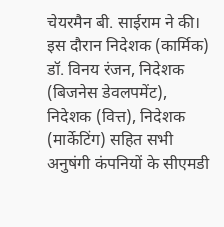चेयरमैन बी. साईराम ने की। इस दौरान निदेशक (कार्मिक) डॉ. विनय रंजन, निदेशक (बिजनेस डेवलपमेंट), निदेशक (वित्त), निदेशक (मार्केटिंग) सहित सभी अनुषंगी कंपनियों के सीएमडी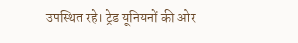उपस्थित रहे। ट्रेड यूनियनों की ओर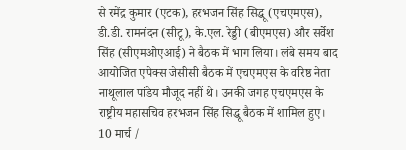से रमेंद्र कुमार (एटक), हरभजन सिंह सिद्धू (एचएमएस), डी.डी. रामनंदन (सीटू), के.एल. रेड्डी (बीएमएस) और सर्वेश सिंह (सीएमओएआई) ने बैठक में भाग लिया। लंबे समय बाद आयोजित एपेक्स जेसीसी बैठक में एचएमएस के वरिष्ठ नेता नाथूलाल पांडेय मौजूद नहीं थे। उनकी जगह एचएमएस के राष्ट्रीय महासचिव हरभजन सिंह सिद्धू बैठक में शामिल हुए।
10 मार्च /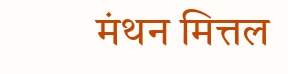मंथन मित्तल